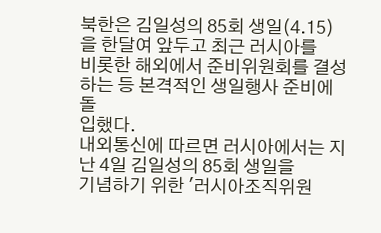북한은 김일성의 85회 생일(4.15)을 한달여 앞두고 최근 러시아를
비롯한 해외에서 준비위원회를 결성하는 등 본격적인 생일행사 준비에 돌
입했다.
내외통신에 따르면 러시아에서는 지난 4일 김일성의 85회 생일을
기념하기 위한 '러시아조직위원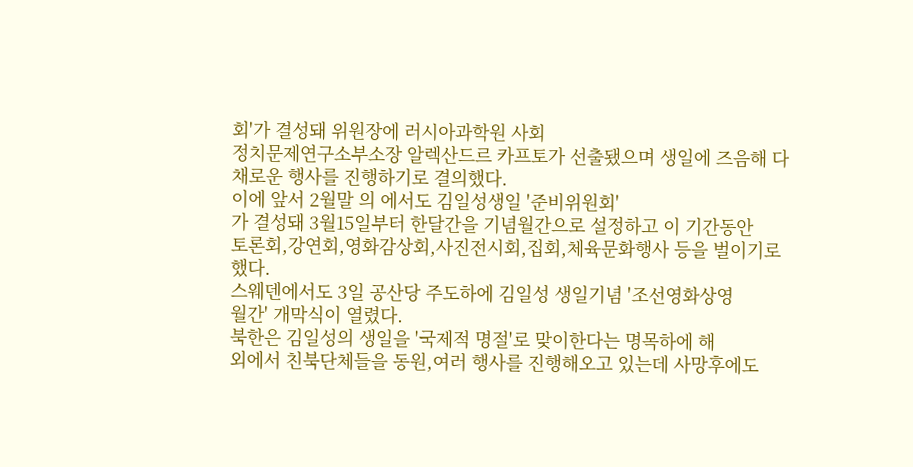회'가 결성돼 위원장에 러시아과학원 사회
정치문제연구소부소장 알렉산드르 카프토가 선출됐으며 생일에 즈음해 다
채로운 행사를 진행하기로 결의했다.
이에 앞서 2월말 의 에서도 김일성생일 '준비위원회'
가 결성돼 3월15일부터 한달간을 기념월간으로 설정하고 이 기간동안
토론회,강연회,영화감상회,사진전시회,집회,체육문화행사 등을 벌이기로
했다.
스웨덴에서도 3일 공산당 주도하에 김일성 생일기념 '조선영화상영
월간' 개막식이 열렸다.
북한은 김일성의 생일을 '국제적 명절'로 맞이한다는 명목하에 해
외에서 친북단체들을 동원,여러 행사를 진행해오고 있는데 사망후에도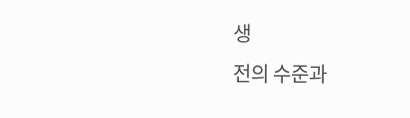생
전의 수준과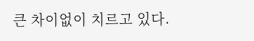큰 차이없이 치르고 있다.